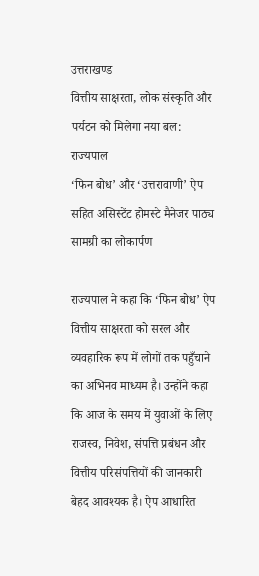उत्तराखण्ड
वित्तीय साक्षरता, लोक संस्कृति और पर्यटन को मिलेगा नया बल: राज्यपाल
‘फिन बोध’ और ‘उत्तरावाणी’ ऐप सहित असिस्टेंट होमस्टे मैनेजर पाठ्य सामग्री का लोकार्पण

राज्यपाल ने कहा कि ‘फिन बोध’ ऐप वित्तीय साक्षरता को सरल और व्यवहारिक रूप में लोगों तक पहुँचाने का अभिनव माध्यम है। उन्होंने कहा कि आज के समय में युवाओं के लिए राजस्व, निवेश, संपत्ति प्रबंधन और वित्तीय परिसंपत्तियों की जानकारी बेहद आवश्यक है। ऐप आधारित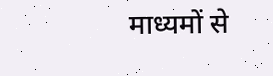माध्यमों से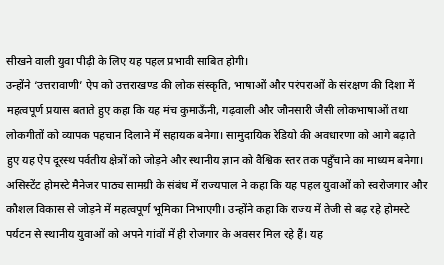सीखने वाली युवा पीढ़ी के लिए यह पहल प्रभावी साबित होगी।
उन्होंने ‘उत्तरावाणी’ ऐप को उत्तराखण्ड की लोक संस्कृति, भाषाओं और परंपराओं के संरक्षण की दिशा में महत्वपूर्ण प्रयास बताते हुए कहा कि यह मंच कुमाऊँनी, गढ़वाली और जौनसारी जैसी लोकभाषाओं तथा लोकगीतों को व्यापक पहचान दिलाने में सहायक बनेगा। सामुदायिक रेडियो की अवधारणा को आगे बढ़ाते हुए यह ऐप दूरस्थ पर्वतीय क्षेत्रों को जोड़ने और स्थानीय ज्ञान को वैश्विक स्तर तक पहुँचाने का माध्यम बनेगा।
असिस्टेंट होमस्टे मैनेजर पाठ्य सामग्री के संबंध में राज्यपाल ने कहा कि यह पहल युवाओं को स्वरोजगार और कौशल विकास से जोड़ने में महत्वपूर्ण भूमिका निभाएगी। उन्होंने कहा कि राज्य में तेजी से बढ़ रहे होमस्टे पर्यटन से स्थानीय युवाओं को अपने गांवों में ही रोजगार के अवसर मिल रहे हैं। यह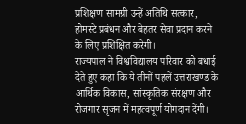प्रशिक्षण सामग्री उन्हें अतिथि सत्कार, होमस्टे प्रबंधन और बेहतर सेवा प्रदान करने के लिए प्रशिक्षित करेगी।
राज्यपाल ने विश्वविद्यालय परिवार को बधाई देते हुए कहा कि ये तीनों पहलें उत्तराखण्ड के आर्थिक विकास, सांस्कृतिक संरक्षण और रोजगार सृजन में महत्वपूर्ण योगदान देंगी।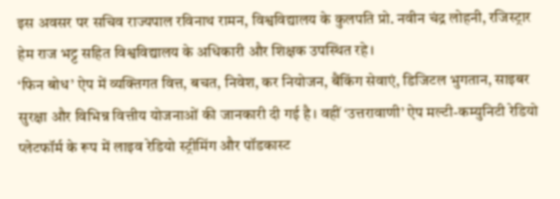इस अवसर पर सचिव राज्यपाल रविनाथ रामन, विश्वविद्यालय के कुलपति प्रो. नवीन चंद्र लोहनी, रजिस्ट्रार हेम राज भट्ट सहित विश्वविद्यालय के अधिकारी और शिक्षक उपस्थित रहे।
‘फिन बोध’ ऐप में व्यक्तिगत वित्त, बचत, निवेश, कर नियोजन, बैंकिंग सेवाएं, डिजिटल भुगतान, साइबर सुरक्षा और विभिन्न वित्तीय योजनाओं की जानकारी दी गई है। वहीं ‘उत्तरावाणी’ ऐप मल्टी-कम्युनिटी रेडियो प्लेटफॉर्म के रूप में लाइव रेडियो स्ट्रीमिंग और पॉडकास्ट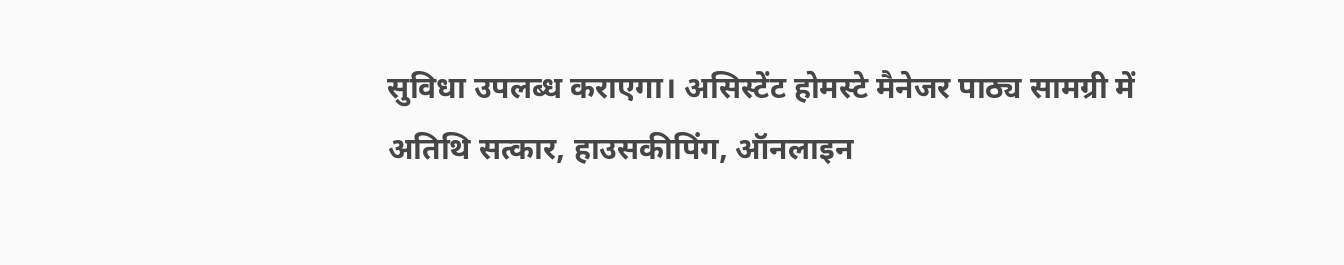सुविधा उपलब्ध कराएगा। असिस्टेंट होमस्टे मैनेजर पाठ्य सामग्री में अतिथि सत्कार, हाउसकीपिंग, ऑनलाइन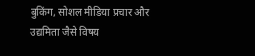बुकिंग, सोशल मीडिया प्रचार और उद्यमिता जैसे विषय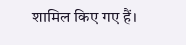शामिल किए गए हैं।